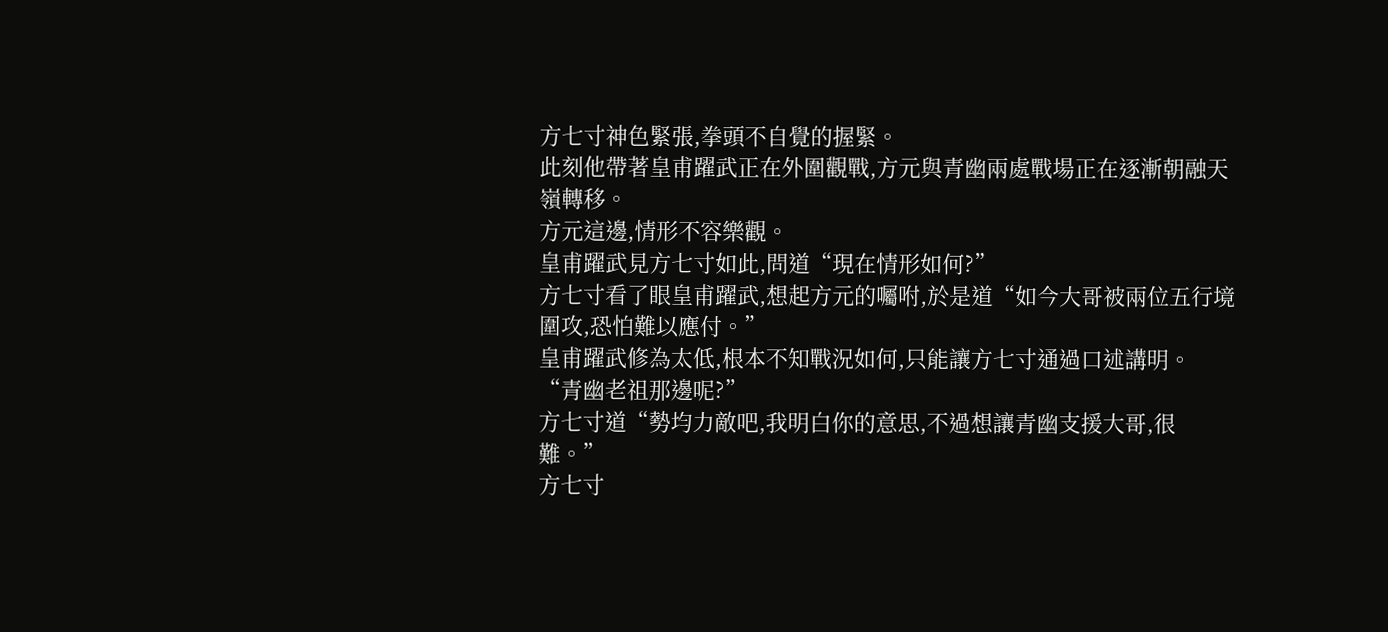方七寸神色緊張,拳頭不自覺的握緊。
此刻他帶著皇甫躍武正在外圍觀戰,方元與青幽兩處戰場正在逐漸朝融天嶺轉移。
方元這邊,情形不容樂觀。
皇甫躍武見方七寸如此,問道“現在情形如何?”
方七寸看了眼皇甫躍武,想起方元的囑咐,於是道“如今大哥被兩位五行境圍攻,恐怕難以應付。”
皇甫躍武修為太低,根本不知戰況如何,只能讓方七寸通過口述講明。
“青幽老祖那邊呢?”
方七寸道“勢均力敵吧,我明白你的意思,不過想讓青幽支援大哥,很難。”
方七寸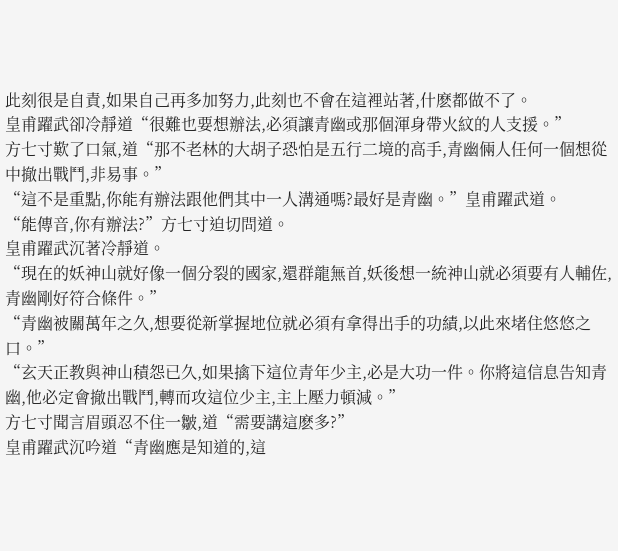此刻很是自責,如果自己再多加努力,此刻也不會在這裡站著,什麽都做不了。
皇甫躍武卻冷靜道“很難也要想辦法,必須讓青幽或那個渾身帶火紋的人支援。”
方七寸歎了口氣,道“那不老林的大胡子恐怕是五行二境的高手,青幽倆人任何一個想從中撤出戰鬥,非易事。”
“這不是重點,你能有辦法跟他們其中一人溝通嗎?最好是青幽。”皇甫躍武道。
“能傳音,你有辦法?”方七寸迫切問道。
皇甫躍武沉著冷靜道。
“現在的妖神山就好像一個分裂的國家,還群龍無首,妖後想一統神山就必須要有人輔佐,青幽剛好符合條件。”
“青幽被關萬年之久,想要從新掌握地位就必須有拿得出手的功績,以此來堵住悠悠之口。”
“玄天正教與神山積怨已久,如果擒下這位青年少主,必是大功一件。你將這信息告知青幽,他必定會撤出戰鬥,轉而攻這位少主,主上壓力頓減。”
方七寸聞言眉頭忍不住一皺,道“需要講這麽多?”
皇甫躍武沉吟道“青幽應是知道的,這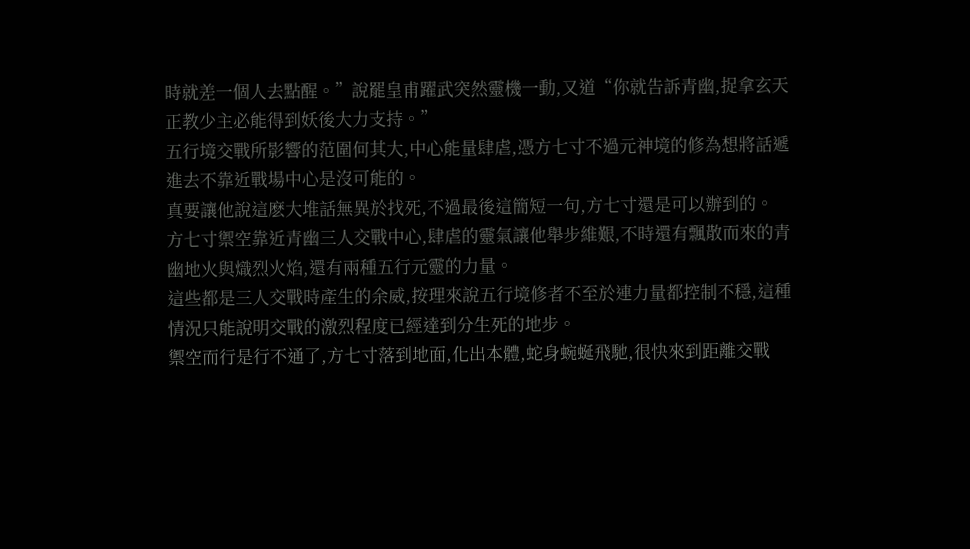時就差一個人去點醒。”說罷皇甫躍武突然靈機一動,又道“你就告訴青幽,捉拿玄天正教少主必能得到妖後大力支持。”
五行境交戰所影響的范圍何其大,中心能量肆虐,憑方七寸不過元神境的修為想將話遞進去不靠近戰場中心是沒可能的。
真要讓他說這麽大堆話無異於找死,不過最後這簡短一句,方七寸還是可以辦到的。
方七寸禦空靠近青幽三人交戰中心,肆虐的靈氣讓他舉步維艱,不時還有飄散而來的青幽地火與熾烈火焰,還有兩種五行元靈的力量。
這些都是三人交戰時產生的余威,按理來說五行境修者不至於連力量都控制不穩,這種情況只能說明交戰的激烈程度已經達到分生死的地步。
禦空而行是行不通了,方七寸落到地面,化出本體,蛇身蜿蜒飛馳,很快來到距離交戰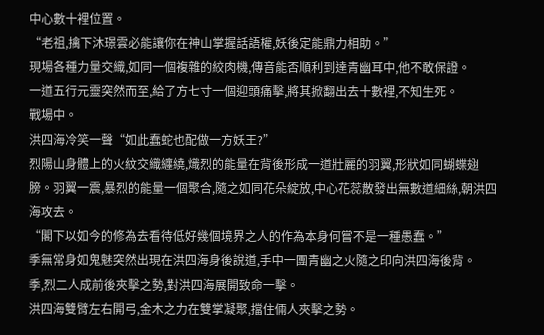中心數十裡位置。
“老祖,擒下沐璟雲必能讓你在神山掌握話語權,妖後定能鼎力相助。”
現場各種力量交織,如同一個複雜的絞肉機,傳音能否順利到達青幽耳中,他不敢保證。
一道五行元靈突然而至,給了方七寸一個迎頭痛擊,將其掀翻出去十數裡,不知生死。
戰場中。
洪四海冷笑一聲“如此蠢蛇也配做一方妖王?”
烈陽山身體上的火紋交織纏繞,熾烈的能量在背後形成一道壯麗的羽翼,形狀如同蝴蝶翅膀。羽翼一震,暴烈的能量一個聚合,隨之如同花朵綻放,中心花蕊散發出無數道細絲,朝洪四海攻去。
“閣下以如今的修為去看待低好幾個境界之人的作為本身何嘗不是一種愚蠢。”
季無常身如鬼魅突然出現在洪四海身後說道,手中一團青幽之火隨之印向洪四海後背。
季,烈二人成前後夾擊之勢,對洪四海展開致命一擊。
洪四海雙臂左右開弓,金木之力在雙掌凝聚,擋住倆人夾擊之勢。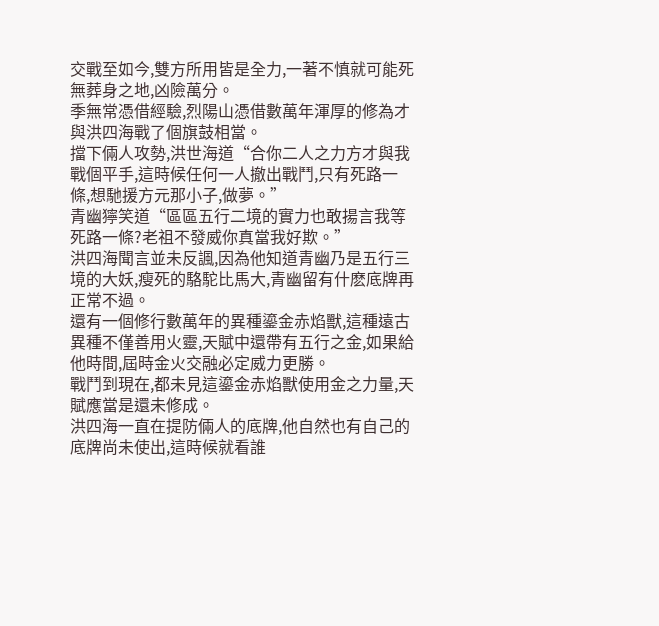交戰至如今,雙方所用皆是全力,一著不慎就可能死無葬身之地,凶險萬分。
季無常憑借經驗,烈陽山憑借數萬年渾厚的修為才與洪四海戰了個旗鼓相當。
擋下倆人攻勢,洪世海道“合你二人之力方才與我戰個平手,這時候任何一人撤出戰鬥,只有死路一條,想馳援方元那小子,做夢。”
青幽獰笑道“區區五行二境的實力也敢揚言我等死路一條?老祖不發威你真當我好欺。”
洪四海聞言並未反諷,因為他知道青幽乃是五行三境的大妖,瘦死的駱駝比馬大,青幽留有什麽底牌再正常不過。
還有一個修行數萬年的異種鎏金赤焰獸,這種遠古異種不僅善用火靈,天賦中還帶有五行之金,如果給他時間,屆時金火交融必定威力更勝。
戰鬥到現在,都未見這鎏金赤焰獸使用金之力量,天賦應當是還未修成。
洪四海一直在提防倆人的底牌,他自然也有自己的底牌尚未使出,這時候就看誰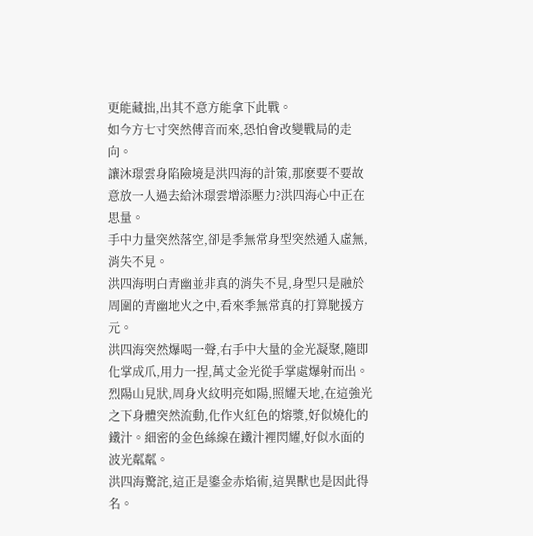更能藏拙,出其不意方能拿下此戰。
如今方七寸突然傳音而來,恐怕會改變戰局的走向。
讓沐璟雲身陷險境是洪四海的計策,那麽要不要故意放一人過去給沐璟雲增添壓力?洪四海心中正在思量。
手中力量突然落空,卻是季無常身型突然遁入虛無,消失不見。
洪四海明白青幽並非真的消失不見,身型只是融於周圍的青幽地火之中,看來季無常真的打算馳援方元。
洪四海突然爆喝一聲,右手中大量的金光凝聚,隨即化掌成爪,用力一捏,萬丈金光從手掌處爆射而出。
烈陽山見狀,周身火紋明亮如陽,照耀天地,在這強光之下身體突然流動,化作火紅色的熔漿,好似燒化的鐵汁。細密的金色絲線在鐵汁裡閃耀,好似水面的波光粼粼。
洪四海驚詫,這正是鎏金赤焰術,這異獸也是因此得名。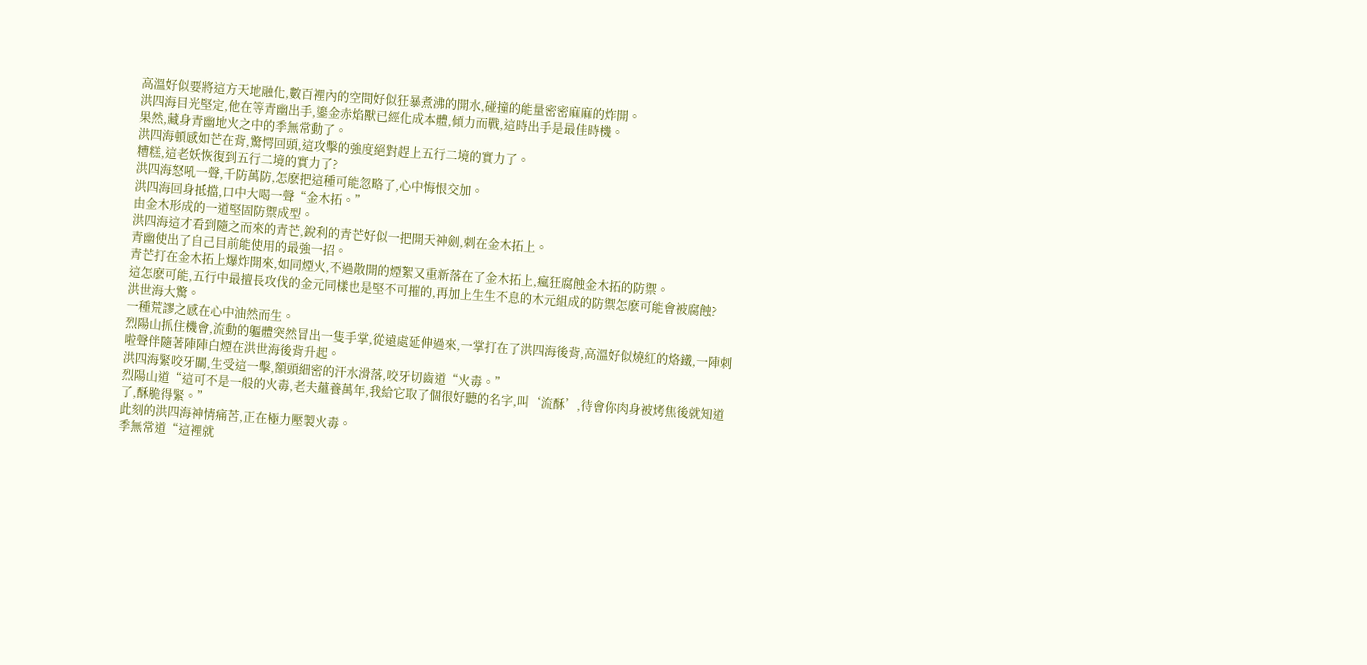高溫好似要將這方天地融化,數百裡內的空間好似狂暴煮沸的開水,碰撞的能量密密麻麻的炸開。
洪四海目光堅定,他在等青幽出手,鎏金赤焰獸已經化成本體,傾力而戰,這時出手是最佳時機。
果然,藏身青幽地火之中的季無常動了。
洪四海頓感如芒在背,驚愕回頭,這攻擊的強度絕對趕上五行二境的實力了。
糟糕,這老妖恢復到五行二境的實力了?
洪四海怒吼一聲,千防萬防,怎麽把這種可能忽略了,心中悔恨交加。
洪四海回身抵擋,口中大喝一聲“金木拓。”
由金木形成的一道堅固防禦成型。
洪四海這才看到隨之而來的青芒,銳利的青芒好似一把開天神劍,刺在金木拓上。
青幽使出了自己目前能使用的最強一招。
青芒打在金木拓上爆炸開來,如同煙火,不過散開的煙絮又重新落在了金木拓上,瘋狂腐蝕金木拓的防禦。
這怎麽可能,五行中最擅長攻伐的金元同樣也是堅不可摧的,再加上生生不息的木元組成的防禦怎麽可能會被腐蝕?
洪世海大驚。
一種荒謬之感在心中油然而生。
烈陽山抓住機會,流動的軀體突然冒出一隻手掌,從遠處延伸過來,一掌打在了洪四海後背,高溫好似燒紅的烙鐵,一陣刺啦聲伴隨著陣陣白煙在洪世海後背升起。
洪四海緊咬牙關,生受這一擊,額頭細密的汗水滑落,咬牙切齒道“火毒。”
烈陽山道“這可不是一般的火毒,老夫蘊養萬年,我給它取了個很好聽的名字,叫‘流酥’,待會你肉身被烤焦後就知道了,酥脆得緊。”
此刻的洪四海神情痛苦,正在極力壓製火毒。
季無常道“這裡就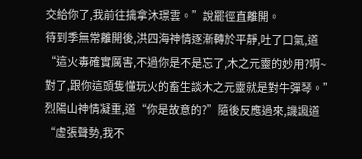交給你了,我前往擒拿沐璟雲。”說罷徑直離開。
待到季無常離開後,洪四海神情逐漸轉於平靜,吐了口氣,道“這火毒確實厲害,不過你是不是忘了,木之元靈的妙用?啊~對了,跟你這頭隻懂玩火的畜生談木之元靈就是對牛彈琴。”
烈陽山神情凝重,道“你是故意的?”隨後反應過來,譏諷道“虛張聲勢,我不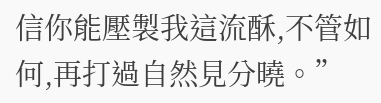信你能壓製我這流酥,不管如何,再打過自然見分曉。”